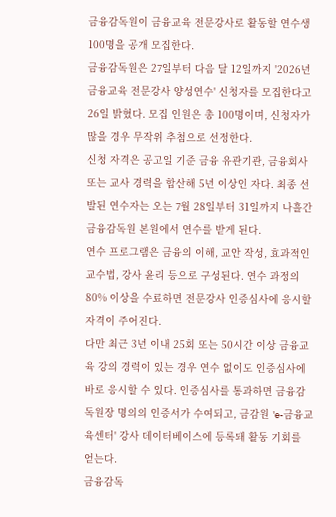금융감독원이 금융교육 전문강사로 활동할 연수생 100명을 공개 모집한다.
금융감독원은 27일부터 다음 달 12일까지 '2026년 금융교육 전문강사 양성연수' 신청자를 모집한다고 26일 밝혔다. 모집 인원은 총 100명이며, 신청자가 많을 경우 무작위 추첨으로 선정한다.
신청 자격은 공고일 기준 금융 유관기관, 금융회사 또는 교사 경력을 합산해 5년 이상인 자다. 최종 선발된 연수자는 오는 7월 28일부터 31일까지 나흘간 금융감독원 본원에서 연수를 받게 된다.
연수 프로그램은 금융의 이해, 교안 작성, 효과적인 교수법, 강사 윤리 등으로 구성된다. 연수 과정의 80% 이상을 수료하면 전문강사 인증심사에 응시할 자격이 주어진다.
다만 최근 3년 이내 25회 또는 50시간 이상 금융교육 강의 경력이 있는 경우 연수 없이도 인증심사에 바로 응시할 수 있다. 인증심사를 통과하면 금융감독원장 명의의 인증서가 수여되고, 금감원 'e-금융교육센터' 강사 데이터베이스에 등록돼 활동 기회를 얻는다.
금융감독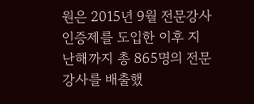원은 2015년 9월 전문강사 인증제를 도입한 이후 지난해까지 총 865명의 전문강사를 배출했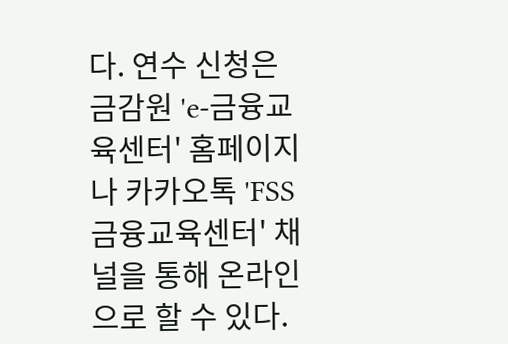다. 연수 신청은 금감원 'e-금융교육센터' 홈페이지나 카카오톡 'FSS 금융교육센터' 채널을 통해 온라인으로 할 수 있다.